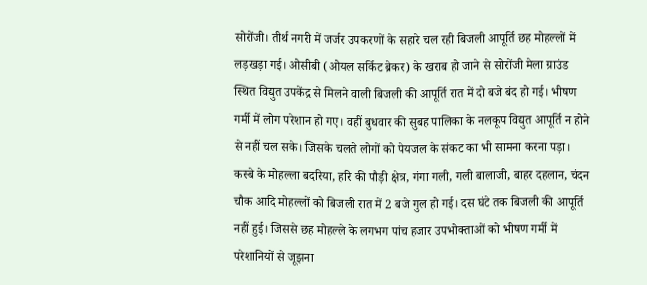सोरोंजी। तीर्थ नगरी में जर्जर उपकरणों के सहारे चल रही बिजली आपूर्ति छह मोहल्लों में लड़खड़ा गई। ओसीबी (ओयल सर्किट ब्रेकर) के खराब हो जाने से सोरोंजी मेला ग्राउंड स्थित विद्युत उपकेंद्र से मिलने वाली बिजली की आपूर्ति रात में दो बजे बंद हो गई। भीषण गर्मी में लोग परेशान हो गए। वहीं बुधवार की सुबह पालिका के नलकूप विद्युत आपूर्ति न होने से नहीं चल सके। जिसके चलते लोगों को पेयजल के संकट का भी सामना करना पड़ा।
कस्बे के मोहल्ला बदरिया, हरि की पौड़ी क्षेत्र, गंगा गली, गली बालाजी, बाहर दहलान, चंदन चौक आदि मोहल्लों को बिजली रात में 2 बजे गुल हो गई। दस घंटे तक बिजली की आपूर्ति नहीं हुई। जिससे छह मोहल्ले के लगभग पांच हजार उपभोक्ताओं को भीषण गर्मी में परेशानियों से जूझना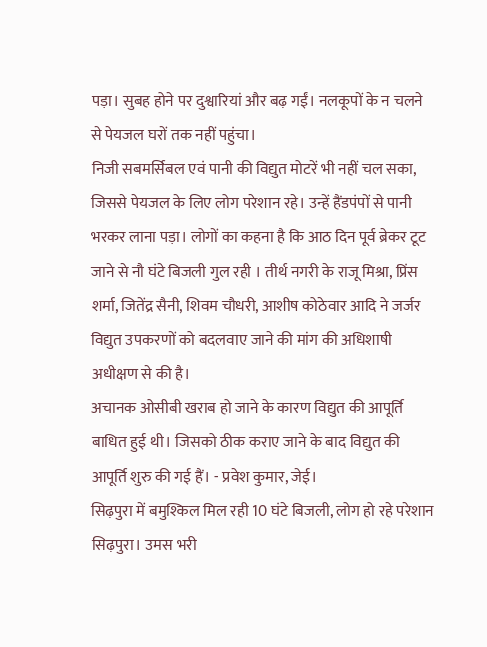पड़ा। सुबह होने पर दुश्वारियां और बढ़ गईं। नलकूपों के न चलने से पेयजल घरों तक नहीं पहुंचा।
निजी सबमर्सिबल एवं पानी की विद्युत मोटरें भी नहीं चल सका, जिससे पेयजल के लिए लोग परेशान रहे। उन्हें हैंडपंपों से पानी भरकर लाना पड़ा। लोगों का कहना है कि आठ दिन पूर्व ब्रेकर टूट जाने से नौ घंटे बिजली गुल रही । तीर्थ नगरी के राजू मिश्रा, प्रिंस शर्मा, जितेंद्र सैनी, शिवम चौधरी, आशीष कोठेवार आदि ने जर्जर विद्युत उपकरणों को बदलवाए जाने की मांग की अधिशाषी अधीक्षण से की है।
अचानक ओसीबी खराब हो जाने के कारण विद्युत की आपूर्ति बाधित हुई थी। जिसको ठीक कराए जाने के बाद विद्युत की आपूर्ति शुरु की गई हैं। - प्रवेश कुमार, जेई।
सिढ़पुरा में बमुश्किल मिल रही 10 घंटे बिजली, लोग हो रहे परेशान
सिढ़पुरा। उमस भरी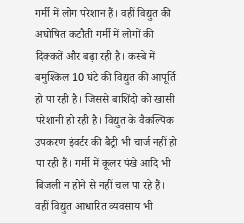गर्मी में लोग परेशान हैं। वहीं विद्युत की अघोषित कटौती गर्मी में लोगों की दिक्कतें और बढ़ा रही है। कस्बे में बमुश्किल 10 घंटे की विद्युत की आपूर्ति हो पा रही है। जिससे बाशिंदो को खासी परेशानी हो रही है। विद्युत के वैकल्पिक उपकरण इंवर्टर की बैट्री भी चार्ज नहीं हो पा रही हैं। गर्मी में कूलर पंखे आदि भी बिजली न होने से नहीं चल पा रहे हैं। वहीं विद्युत आधारित व्यवसाय भी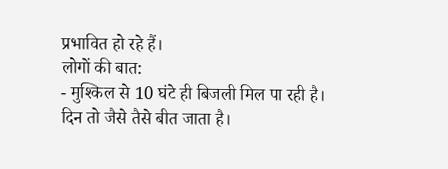प्रभावित हो रहे हैं।
लोगों की बात:
- मुश्किल से 10 घंटे ही बिजली मिल पा रही है। दिन तो जैसे तैसे बीत जाता है।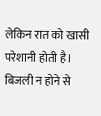लेकिन रात को खासी परेशानी होती है। बिजली न होने से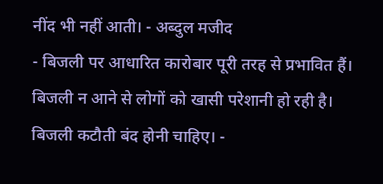नींद भी नहीं आती। - अब्दुल मजीद
- बिजली पर आधारित कारोबार पूरी तरह से प्रभावित हैं। बिजली न आने से लोगों को खासी परेशानी हो रही है। बिजली कटौती बंद होनी चाहिए। -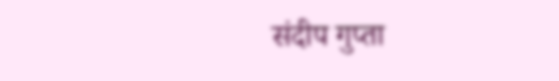संदीप गुप्ता